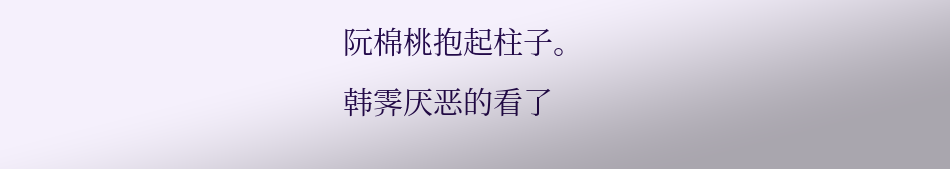阮棉桃抱起柱子。
韩霁厌恶的看了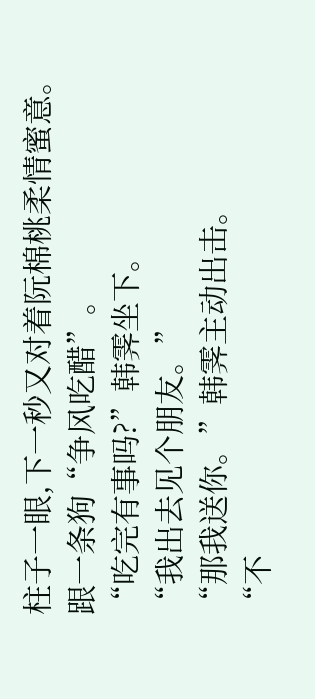柱子一眼,下一秒又对着阮棉桃柔情蜜意。
跟一条狗“争风吃醋”。
“吃完有事吗?”韩霁坐下。
“我出去见个朋友。”
“那我送你。”韩霁主动出击。
“不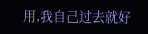用,我自己过去就好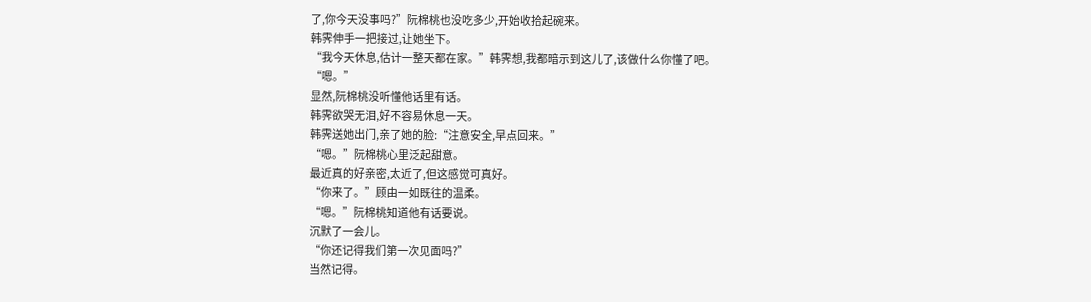了,你今天没事吗?”阮棉桃也没吃多少,开始收拾起碗来。
韩霁伸手一把接过,让她坐下。
“我今天休息,估计一整天都在家。”韩霁想,我都暗示到这儿了,该做什么你懂了吧。
“嗯。”
显然,阮棉桃没听懂他话里有话。
韩霁欲哭无泪,好不容易休息一天。
韩霁送她出门,亲了她的脸:“注意安全,早点回来。”
“嗯。”阮棉桃心里泛起甜意。
最近真的好亲密,太近了,但这感觉可真好。
“你来了。”顾由一如既往的温柔。
“嗯。”阮棉桃知道他有话要说。
沉默了一会儿。
“你还记得我们第一次见面吗?”
当然记得。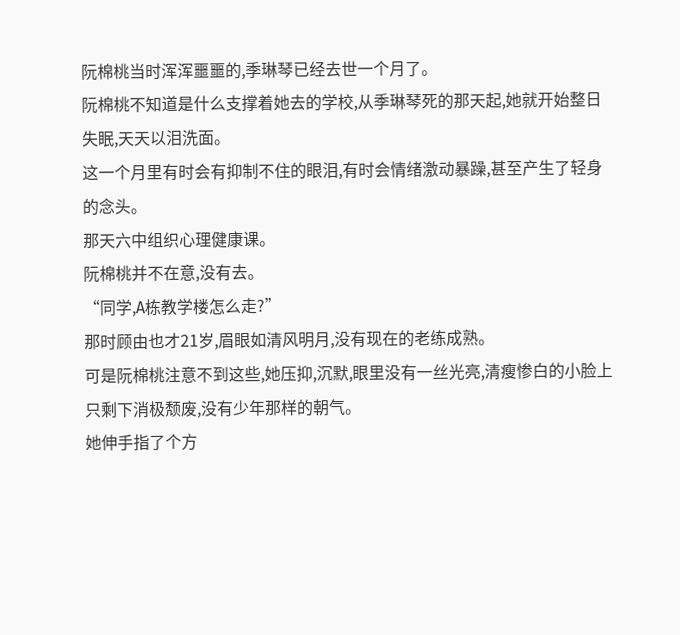阮棉桃当时浑浑噩噩的,季琳琴已经去世一个月了。
阮棉桃不知道是什么支撑着她去的学校,从季琳琴死的那天起,她就开始整日失眠,天天以泪洗面。
这一个月里有时会有抑制不住的眼泪,有时会情绪激动暴躁,甚至产生了轻身的念头。
那天六中组织心理健康课。
阮棉桃并不在意,没有去。
“同学,A栋教学楼怎么走?”
那时顾由也才21岁,眉眼如清风明月,没有现在的老练成熟。
可是阮棉桃注意不到这些,她压抑,沉默,眼里没有一丝光亮,清瘦惨白的小脸上只剩下消极颓废,没有少年那样的朝气。
她伸手指了个方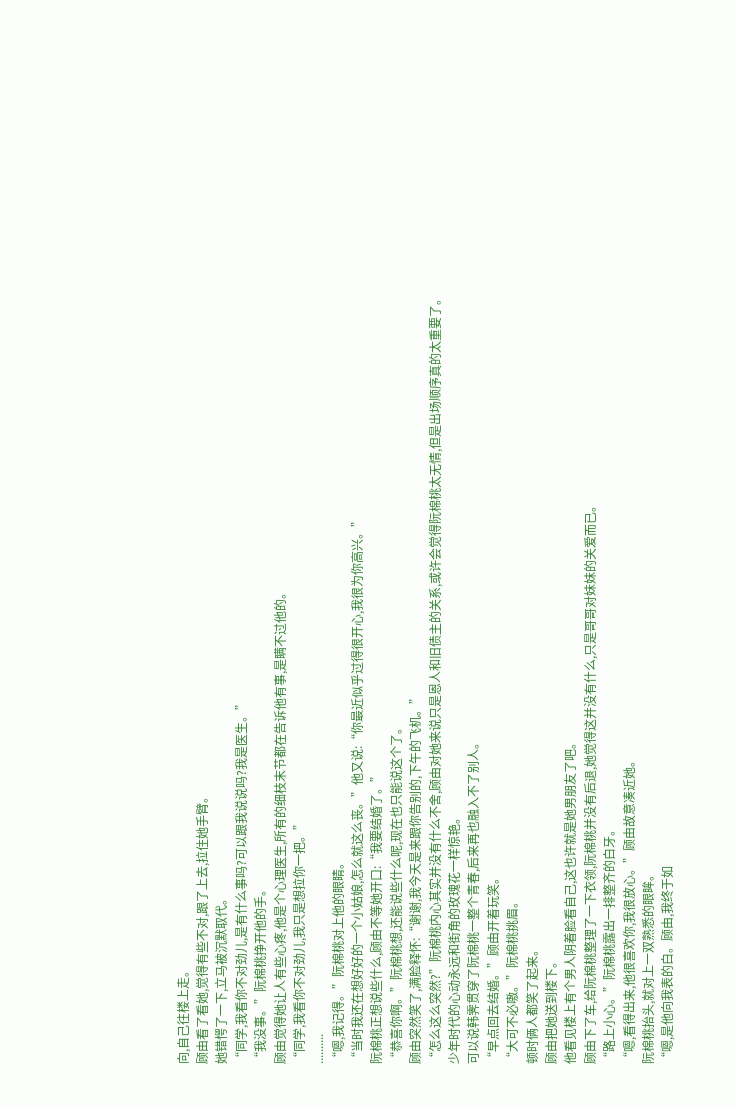向,自己往楼上走。
顾由看了看她,觉得有些不对,跟了上去,拉住她手臂。
她错愕了一下,立马被沉默取代。
“同学,我看你不对劲儿,是有什么事吗?可以跟我说说吗?我是医生。”
“我没事。”阮棉桃挣开他的手。
顾由觉得她让人有些心疼,他是个心理医生,所有的细枝末节都在告诉他有事,是瞒不过他的。
“同学,我看你不对劲儿,我只是想拉你一把。”
..........
“嗯,我记得。”阮棉桃对上他的眼睛。
“当时我还在想好好的一个小姑娘,怎么就这么丧。”他又说:“你最近似乎过得很开心,我很为你高兴。”
阮棉桃正想说些什么,顾由不等她开口:“我要结婚了。”
“恭喜你啊。”阮棉桃想,还能说些什么呢,现在也只能说这个了。
顾由突然笑了,满脸释怀:“谢谢,我今天是来跟你告别的,下午的飞机。”
“怎么这么突然?”阮棉桃内心其实并没有什么不舍,顾由对她来说只是恩人和旧债主的关系,或许会觉得阮棉桃太无情,但是出场顺序真的太重要了。
少年时代的心动永远和街角的玫瑰花一样惊艳。
可以说韩霁贯穿了阮棉桃一整个青春,后来再也融入不了别人。
“早点回去结婚。”顾由开着玩笑。
“大可不必嗷。”阮棉桃挑眉。
顿时俩人都笑了起来。
顾由把她送到楼下。
他看见楼上有个男人阴着脸看自己,这也许就是她男朋友了吧。
顾由下了车,给阮棉桃整理了一下衣领,阮棉桃并没有后退,她觉得这并没有什么,只是哥哥对妹妹的关爱而已。
“路上小心。”阮棉桃露出一排整齐的白牙。
“嗯,看得出来,他很喜欢你,我很放心。”顾由故意凑近她。
阮棉桃抬头,就对上一双熟悉的眼眸。
“嗯,是他向我表的白。顾由,我终于如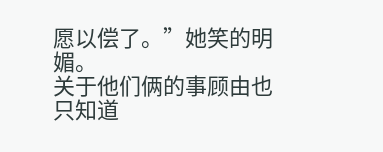愿以偿了。”她笑的明媚。
关于他们俩的事顾由也只知道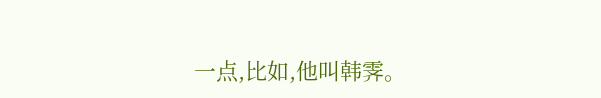一点,比如,他叫韩霁。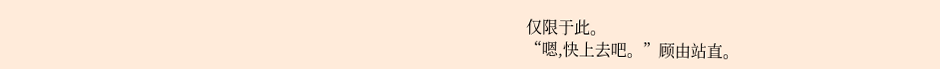仅限于此。
“嗯,快上去吧。”顾由站直。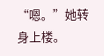“嗯。”她转身上楼。